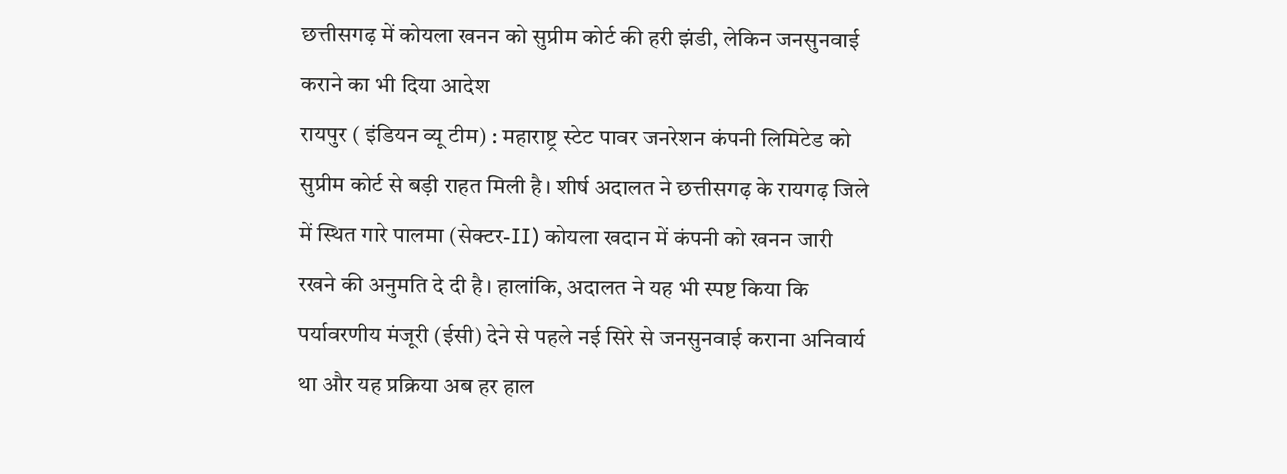छत्तीसगढ़ में कोयला खनन को सुप्रीम कोर्ट की हरी झंडी, लेकिन जनसुनवाई कराने का भी दिया आदेश
रायपुर ( इंडियन व्यू टीम) : महाराष्ट्र स्टेट पावर जनरेशन कंपनी लिमिटेड को सुप्रीम कोर्ट से बड़ी राहत मिली है। शीर्ष अदालत ने छत्तीसगढ़ के रायगढ़ जिले में स्थित गारे पालमा (सेक्टर-II) कोयला खदान में कंपनी को खनन जारी रखने की अनुमति दे दी है। हालांकि, अदालत ने यह भी स्पष्ट किया कि पर्यावरणीय मंजूरी (ईसी) देने से पहले नई सिरे से जनसुनवाई कराना अनिवार्य था और यह प्रक्रिया अब हर हाल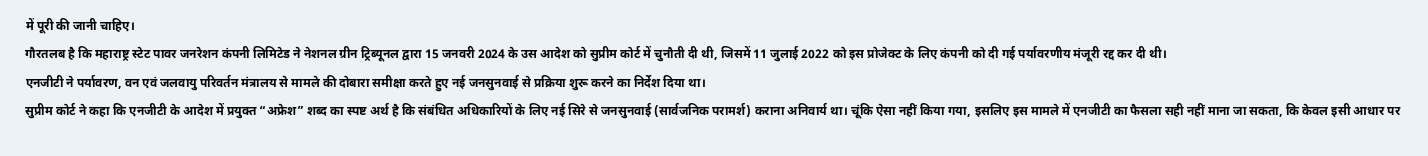में पूरी की जानी चाहिए।
गौरतलब है कि महाराष्ट्र स्टेट पावर जनरेशन कंपनी लिमिटेड ने नेशनल ग्रीन ट्रिब्यूनल द्वारा 15 जनवरी 2024 के उस आदेश को सुप्रीम कोर्ट में चुनौती दी थी, जिसमें 11 जुलाई 2022 को इस प्रोजेक्ट के लिए कंपनी को दी गई पर्यावरणीय मंजूरी रद्द कर दी थी।
एनजीटी ने पर्यावरण, वन एवं जलवायु परिवर्तन मंत्रालय से मामले की दोबारा समीक्षा करते हुए नई जनसुनवाई से प्रक्रिया शुरू करने का निर्देश दिया था।
सुप्रीम कोर्ट ने कहा कि एनजीटी के आदेश में प्रयुक्त “अफ्रेश” शब्द का स्पष्ट अर्थ है कि संबंधित अधिकारियों के लिए नई सिरे से जनसुनवाई (सार्वजनिक परामर्श) कराना अनिवार्य था। चूंकि ऐसा नहीं किया गया, इसलिए इस मामले में एनजीटी का फैसला सही नहीं माना जा सकता, कि केवल इसी आधार पर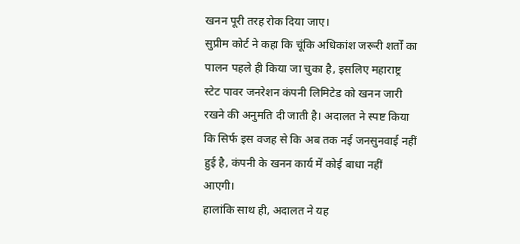खनन पूरी तरह रोक दिया जाए।
सुप्रीम कोर्ट ने कहा कि चूंकि अधिकांश जरूरी शर्तों का पालन पहले ही किया जा चुका है, इसलिए महाराष्ट्र स्टेट पावर जनरेशन कंपनी लिमिटेड को खनन जारी रखने की अनुमति दी जाती है। अदालत ने स्पष्ट किया कि सिर्फ इस वजह से कि अब तक नई जनसुनवाई नहीं हुई है, कंपनी के खनन कार्य में कोई बाधा नहीं आएगी।
हालांकि साथ ही, अदालत ने यह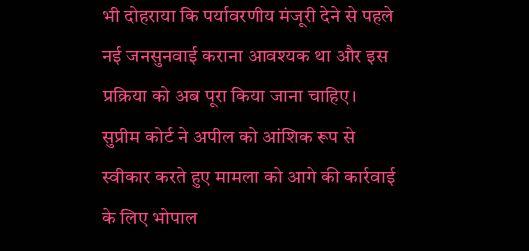भी दोहराया कि पर्यावरणीय मंजूरी देने से पहले नई जनसुनवाई कराना आवश्यक था और इस प्रक्रिया को अब पूरा किया जाना चाहिए।
सुप्रीम कोर्ट ने अपील को आंशिक रूप से स्वीकार करते हुए मामला को आगे की कार्रवाई के लिए भोपाल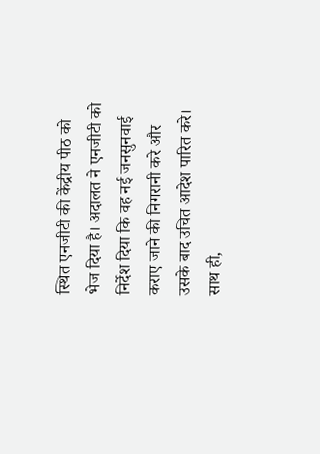स्थित एनजीटी की केंद्रीय पीठ को भेज दिया है। अदालत ने एनजीटी को निर्देश दिया कि वह नई जनसुनवाई कराए जाने की निगरानी करे और उसके बाद उचित आदेश पारित करे। साथ ही,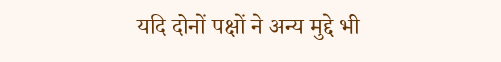यदि दोनों पक्षों ने अन्य मुद्दे भी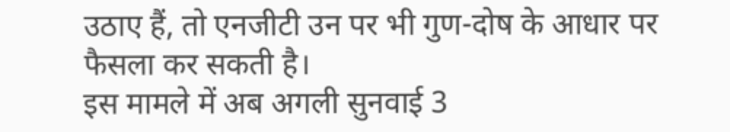उठाए हैं, तो एनजीटी उन पर भी गुण-दोष के आधार पर फैसला कर सकती है।
इस मामले में अब अगली सुनवाई 3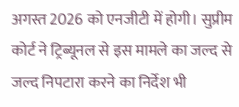अगस्त 2026 को एनजीटी में होगी। सुप्रीम कोर्ट ने ट्रिब्यूनल से इस मामले का जल्द से जल्द निपटारा करने का निर्देश भी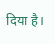दिया है।